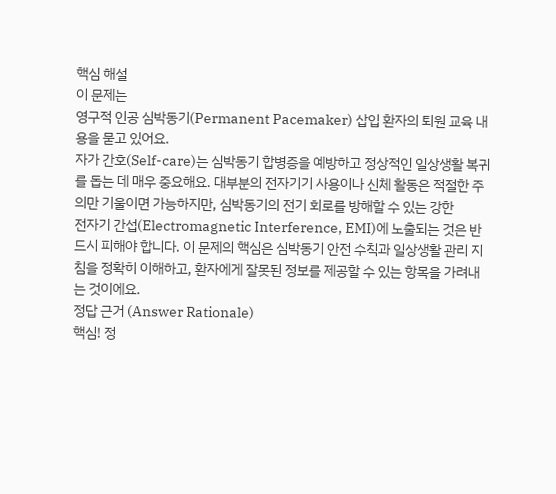핵심 해설
이 문제는
영구적 인공 심박동기(Permanent Pacemaker) 삽입 환자의 퇴원 교육 내용을 묻고 있어요.
자가 간호(Self-care)는 심박동기 합병증을 예방하고 정상적인 일상생활 복귀를 돕는 데 매우 중요해요. 대부분의 전자기기 사용이나 신체 활동은 적절한 주의만 기울이면 가능하지만, 심박동기의 전기 회로를 방해할 수 있는 강한
전자기 간섭(Electromagnetic Interference, EMI)에 노출되는 것은 반드시 피해야 합니다. 이 문제의 핵심은 심박동기 안전 수칙과 일상생활 관리 지침을 정확히 이해하고, 환자에게 잘못된 정보를 제공할 수 있는 항목을 가려내는 것이에요.
정답 근거 (Answer Rationale)
핵심! 정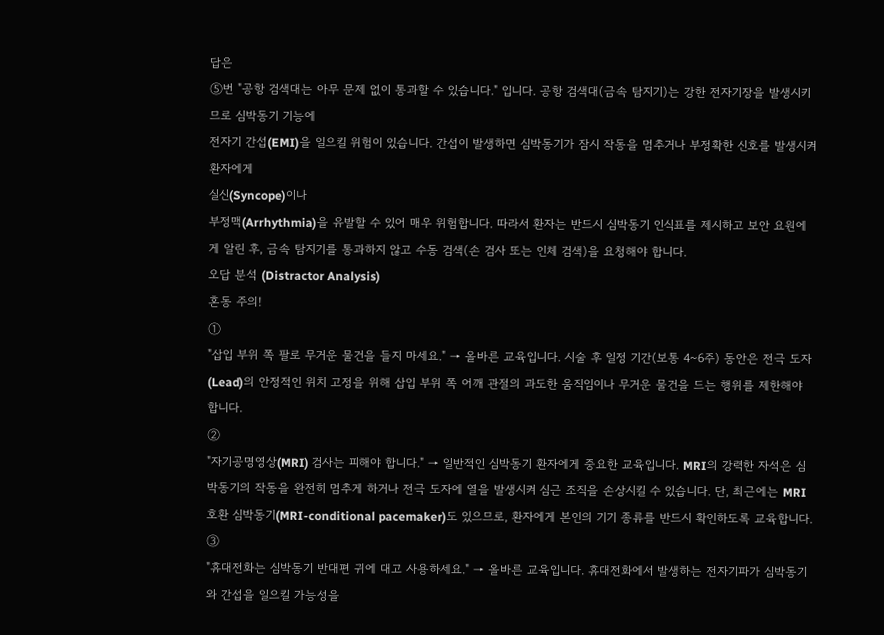답은
⑤번 "공항 검색대는 아무 문제 없이 통과할 수 있습니다." 입니다. 공항 검색대(금속 탐지기)는 강한 전자기장을 발생시키므로 심박동기 기능에
전자기 간섭(EMI)을 일으킬 위험이 있습니다. 간섭이 발생하면 심박동기가 잠시 작동을 멈추거나 부정확한 신호를 발생시켜 환자에게
실신(Syncope)이나
부정맥(Arrhythmia)을 유발할 수 있어 매우 위험합니다. 따라서 환자는 반드시 심박동기 인식표를 제시하고 보안 요원에게 알린 후, 금속 탐지기를 통과하지 않고 수동 검색(손 검사 또는 인체 검색)을 요청해야 합니다.
오답 분석 (Distractor Analysis)
혼동 주의!
①
"삽입 부위 쪽 팔로 무거운 물건을 들지 마세요." → 올바른 교육입니다. 시술 후 일정 기간(보통 4~6주) 동안은 전극 도자(Lead)의 안정적인 위치 고정을 위해 삽입 부위 쪽 어깨 관절의 과도한 움직임이나 무거운 물건을 드는 행위를 제한해야 합니다.
②
"자기공명영상(MRI) 검사는 피해야 합니다." → 일반적인 심박동기 환자에게 중요한 교육입니다. MRI의 강력한 자석은 심박동기의 작동을 완전히 멈추게 하거나 전극 도자에 열을 발생시켜 심근 조직을 손상시킬 수 있습니다. 단, 최근에는 MRI 호환 심박동기(MRI-conditional pacemaker)도 있으므로, 환자에게 본인의 기기 종류를 반드시 확인하도록 교육합니다.
③
"휴대전화는 심박동기 반대편 귀에 대고 사용하세요." → 올바른 교육입니다. 휴대전화에서 발생하는 전자기파가 심박동기와 간섭을 일으킬 가능성을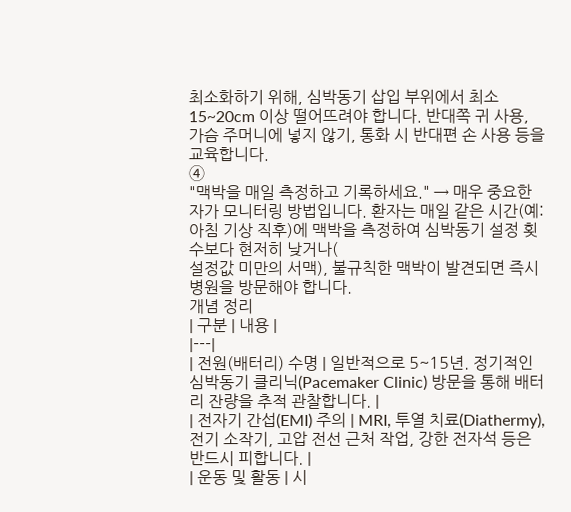최소화하기 위해, 심박동기 삽입 부위에서 최소 15~20cm 이상 떨어뜨려야 합니다. 반대쪽 귀 사용, 가슴 주머니에 넣지 않기, 통화 시 반대편 손 사용 등을 교육합니다.
④
"맥박을 매일 측정하고 기록하세요." → 매우 중요한 자가 모니터링 방법입니다. 환자는 매일 같은 시간(예: 아침 기상 직후)에 맥박을 측정하여 심박동기 설정 횟수보다 현저히 낮거나(
설정값 미만의 서맥), 불규칙한 맥박이 발견되면 즉시 병원을 방문해야 합니다.
개념 정리
| 구분 | 내용 |
|---|
| 전원(배터리) 수명 | 일반적으로 5~15년. 정기적인 심박동기 클리닉(Pacemaker Clinic) 방문을 통해 배터리 잔량을 추적 관찰합니다. |
| 전자기 간섭(EMI) 주의 | MRI, 투열 치료(Diathermy), 전기 소작기, 고압 전선 근처 작업, 강한 전자석 등은 반드시 피합니다. |
| 운동 및 활동 | 시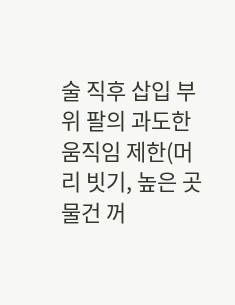술 직후 삽입 부위 팔의 과도한 움직임 제한(머리 빗기, 높은 곳 물건 꺼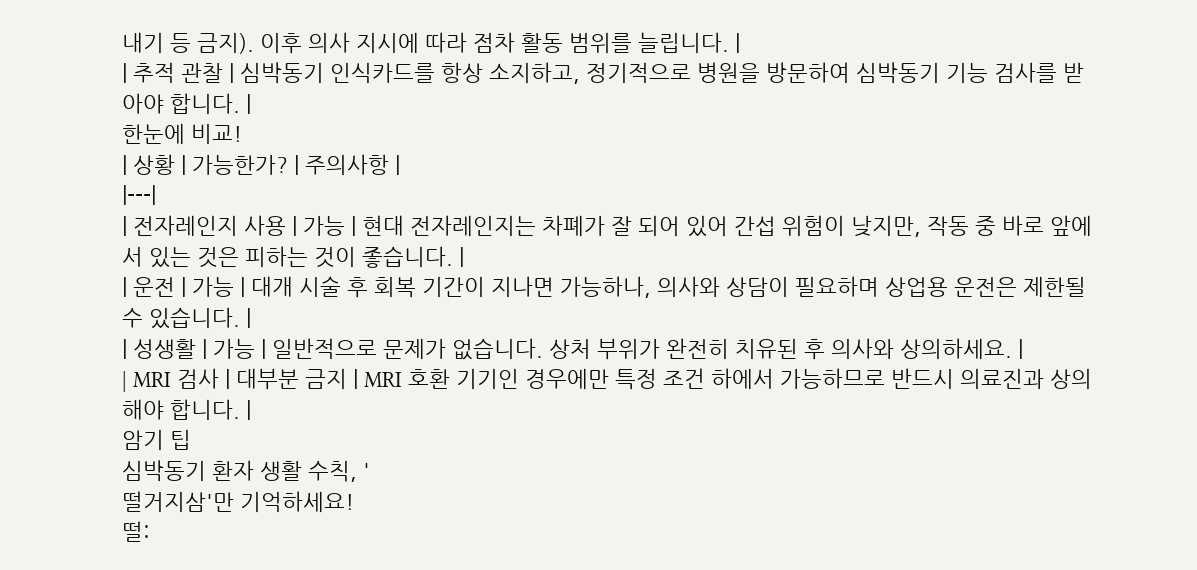내기 등 금지). 이후 의사 지시에 따라 점차 활동 범위를 늘립니다. |
| 추적 관찰 | 심박동기 인식카드를 항상 소지하고, 정기적으로 병원을 방문하여 심박동기 기능 검사를 받아야 합니다. |
한눈에 비교!
| 상황 | 가능한가? | 주의사항 |
|---|
| 전자레인지 사용 | 가능 | 현대 전자레인지는 차폐가 잘 되어 있어 간섭 위험이 낮지만, 작동 중 바로 앞에 서 있는 것은 피하는 것이 좋습니다. |
| 운전 | 가능 | 대개 시술 후 회복 기간이 지나면 가능하나, 의사와 상담이 필요하며 상업용 운전은 제한될 수 있습니다. |
| 성생활 | 가능 | 일반적으로 문제가 없습니다. 상처 부위가 완전히 치유된 후 의사와 상의하세요. |
| MRI 검사 | 대부분 금지 | MRI 호환 기기인 경우에만 특정 조건 하에서 가능하므로 반드시 의료진과 상의해야 합니다. |
암기 팁
심박동기 환자 생활 수칙, '
떨거지삼'만 기억하세요!
떨: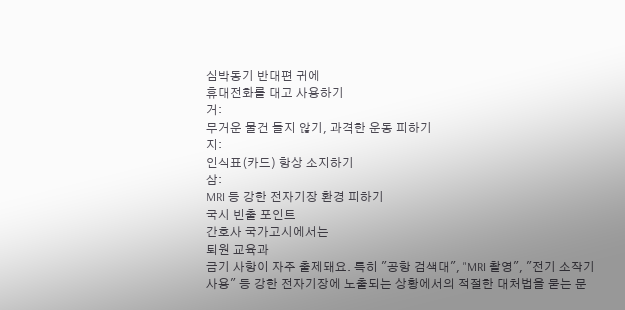심박동기 반대편 귀에
휴대전화를 대고 사용하기
거:
무거운 물건 들지 않기, 과격한 운동 피하기
지:
인식표(카드) 항상 소지하기
삼:
MRI 등 강한 전자기장 환경 피하기
국시 빈출 포인트
간호사 국가고시에서는
퇴원 교육과
금기 사항이 자주 출제돼요. 특히 "공항 검색대", "MRI 촬영", "전기 소작기 사용" 등 강한 전자기장에 노출되는 상황에서의 적절한 대처법을 묻는 문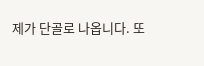제가 단골로 나옵니다. 또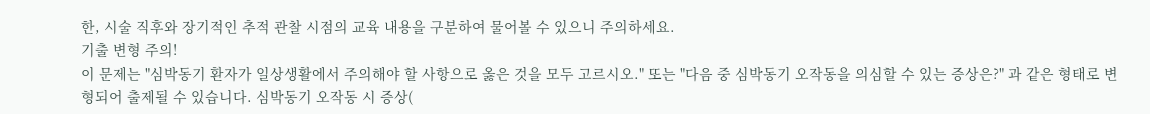한, 시술 직후와 장기적인 추적 관찰 시점의 교육 내용을 구분하여 물어볼 수 있으니 주의하세요.
기출 변형 주의!
이 문제는 "심박동기 환자가 일상생활에서 주의해야 할 사항으로 옳은 것을 모두 고르시오." 또는 "다음 중 심박동기 오작동을 의심할 수 있는 증상은?" 과 같은 형태로 변형되어 출제될 수 있습니다. 심박동기 오작동 시 증상(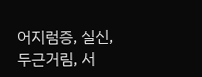어지럼증, 실신, 두근거림, 서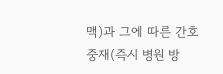맥)과 그에 따른 간호 중재(즉시 병원 방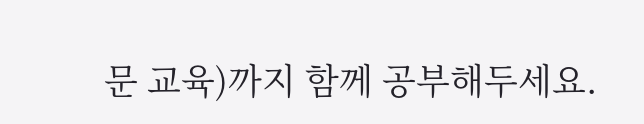문 교육)까지 함께 공부해두세요.